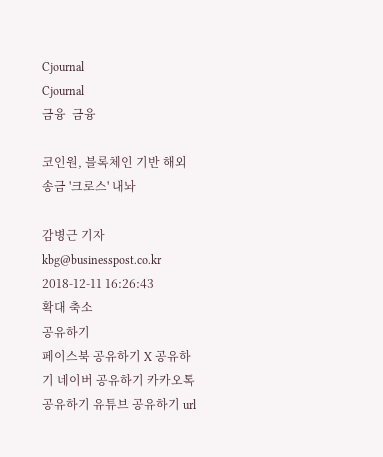Cjournal
Cjournal
금융  금융

코인원, 블록체인 기반 해외송금 '크로스' 내놔

감병근 기자 kbg@businesspost.co.kr 2018-12-11 16:26:43
확대 축소
공유하기
페이스북 공유하기 X 공유하기 네이버 공유하기 카카오톡 공유하기 유튜브 공유하기 url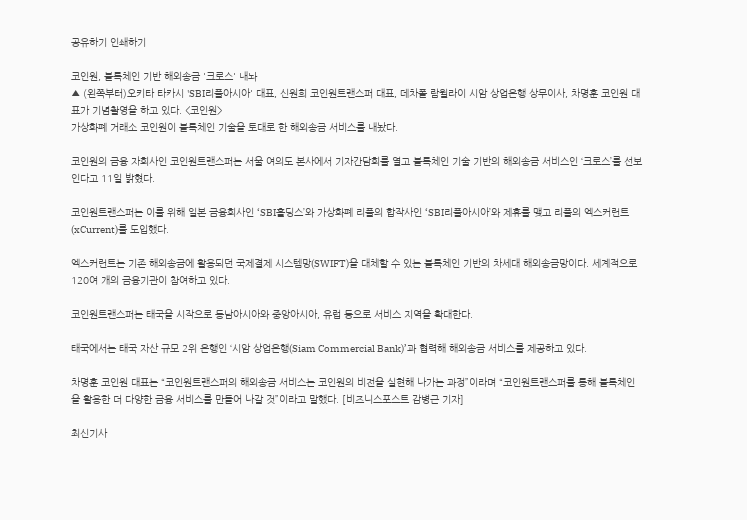공유하기 인쇄하기

코인원, 블록체인 기반 해외송금 '크로스' 내놔
▲ (왼쪽부터)오키타 타카시 'SBI리플아시아' 대표, 신원희 코인원트랜스퍼 대표, 데차폴 람윌라이 시암 상업은행 상무이사, 차명훈 코인원 대표가 기념촬영을 하고 있다. <코인원>
가상화폐 거래소 코인원이 블록체인 기술을 토대로 한 해외송금 서비스를 내놨다.

코인원의 금융 자회사인 코인원트랜스퍼는 서울 여의도 본사에서 기자간담회를 열고 블록체인 기술 기반의 해외송금 서비스인 ‘크로스’를 선보인다고 11일 밝혔다.

코인원트랜스퍼는 이를 위해 일본 금융회사인 ‘SBI홀딩스’와 가상화폐 리플의 합작사인 ‘SBI리플아시아’와 제휴를 맺고 리플의 엑스커런트(xCurrent)를 도입했다.

엑스커런트는 기존 해외송금에 활용되던 국제결제 시스템망(SWIFT)을 대체할 수 있는 블록체인 기반의 차세대 해외송금망이다. 세계적으로 120여 개의 금융기관이 참여하고 있다.

코인원트랜스퍼는 태국을 시작으로 동남아시아와 중앙아시아, 유럽 등으로 서비스 지역을 확대한다.

태국에서는 태국 자산 규모 2위 은행인 ‘시암 상업은행(Siam Commercial Bank)’과 협력해 해외송금 서비스를 제공하고 있다.

차명훈 코인원 대표는 “코인원트랜스퍼의 해외송금 서비스는 코인원의 비전을 실현해 나가는 과정”이라며 “코인원트랜스퍼를 통해 블록체인을 활용한 더 다양한 금융 서비스를 만들어 나갈 것”이라고 말했다. [비즈니스포스트 감병근 기자]

최신기사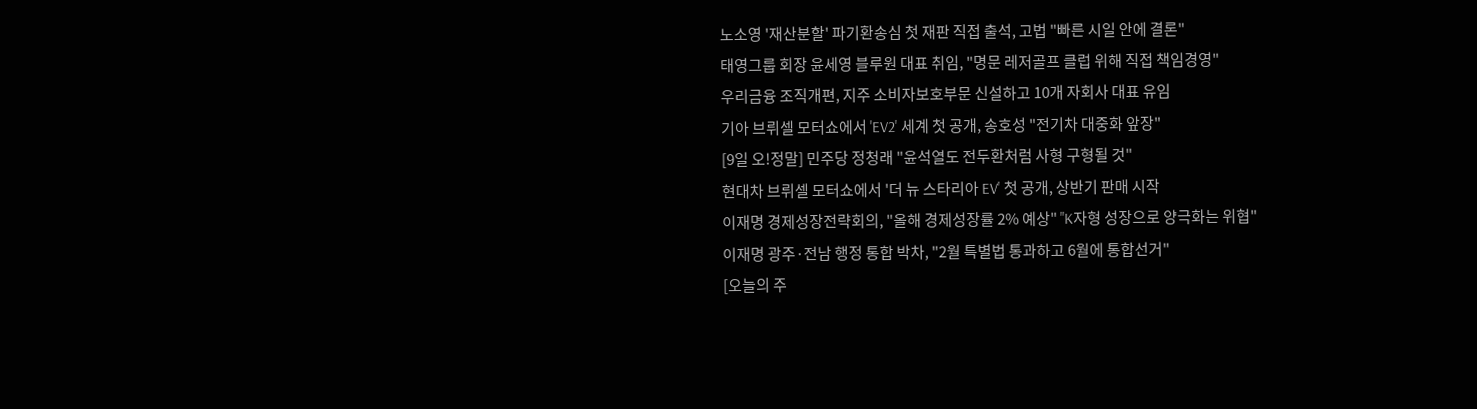노소영 '재산분할' 파기환송심 첫 재판 직접 출석, 고법 "빠른 시일 안에 결론"
태영그룹 회장 윤세영 블루원 대표 취임, "명문 레저골프 클럽 위해 직접 책임경영"
우리금융 조직개편, 지주 소비자보호부문 신설하고 10개 자회사 대표 유임
기아 브뤼셀 모터쇼에서 'EV2' 세계 첫 공개, 송호성 "전기차 대중화 앞장"
[9일 오!정말] 민주당 정청래 "윤석열도 전두환처럼 사형 구형될 것"
현대차 브뤼셀 모터쇼에서 '더 뉴 스타리아 EV' 첫 공개, 상반기 판매 시작
이재명 경제성장전략회의, "올해 경제성장률 2% 예상" "K자형 성장으로 양극화는 위협"
이재명 광주·전남 행정 통합 박차, "2월 특별법 통과하고 6월에 통합선거"
[오늘의 주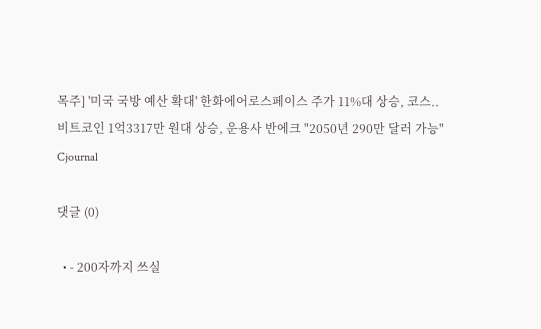목주] '미국 국방 예산 확대' 한화에어로스페이스 주가 11%대 상승, 코스..
비트코인 1억3317만 원대 상승, 운용사 반에크 "2050년 290만 달러 가능"
Cjournal

댓글 (0)

  • - 200자까지 쓰실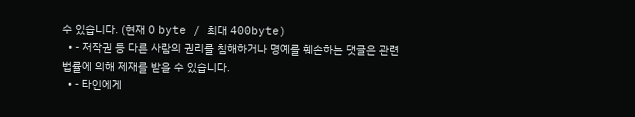수 있습니다. (현재 0 byte / 최대 400byte)
  • - 저작권 등 다른 사람의 권리를 침해하거나 명예를 훼손하는 댓글은 관련 법률에 의해 제재를 받을 수 있습니다.
  • - 타인에게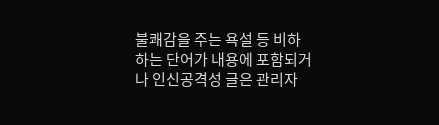불쾌감을 주는 욕설 등 비하하는 단어가 내용에 포함되거나 인신공격성 글은 관리자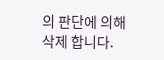의 판단에 의해 삭제 합니다.